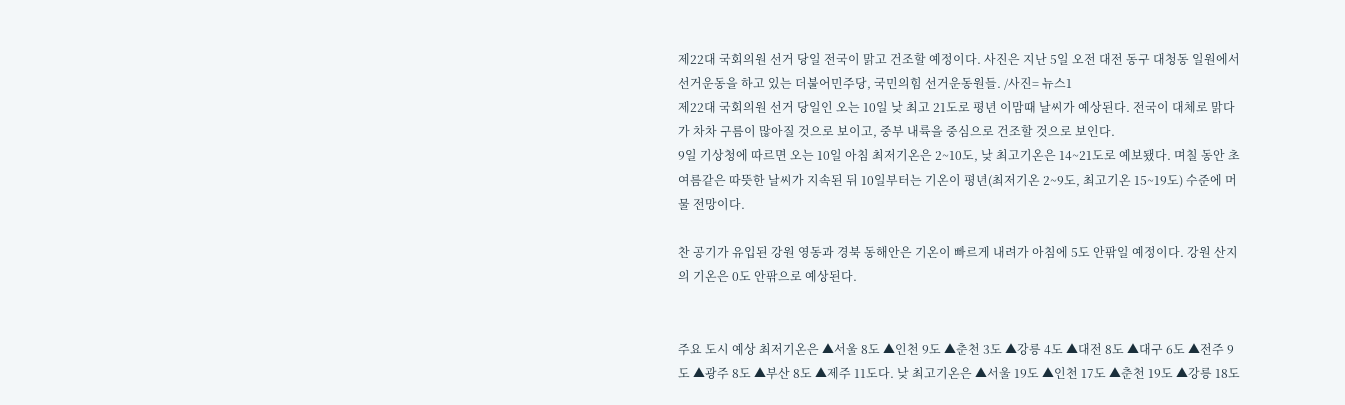제22대 국회의원 선거 당일 전국이 맑고 건조할 예정이다. 사진은 지난 5일 오전 대전 동구 대청동 일원에서 선거운동을 하고 있는 더불어민주당, 국민의힘 선거운동원들. /사진= 뉴스1
제22대 국회의원 선거 당일인 오는 10일 낮 최고 21도로 평년 이맘때 날씨가 예상된다. 전국이 대체로 맑다가 차차 구름이 많아질 것으로 보이고, 중부 내륙을 중심으로 건조할 것으로 보인다.
9일 기상청에 따르면 오는 10일 아침 최저기온은 2~10도, 낮 최고기온은 14~21도로 예보됐다. 며칠 동안 초여름같은 따뜻한 날씨가 지속된 뒤 10일부터는 기온이 평년(최저기온 2~9도, 최고기온 15~19도) 수준에 머물 전망이다.

찬 공기가 유입된 강원 영동과 경북 동해안은 기온이 빠르게 내려가 아침에 5도 안팎일 예정이다. 강원 산지의 기온은 0도 안팎으로 예상된다.


주요 도시 예상 최저기온은 ▲서울 8도 ▲인천 9도 ▲춘천 3도 ▲강릉 4도 ▲대전 8도 ▲대구 6도 ▲전주 9도 ▲광주 8도 ▲부산 8도 ▲제주 11도다. 낮 최고기온은 ▲서울 19도 ▲인천 17도 ▲춘천 19도 ▲강릉 18도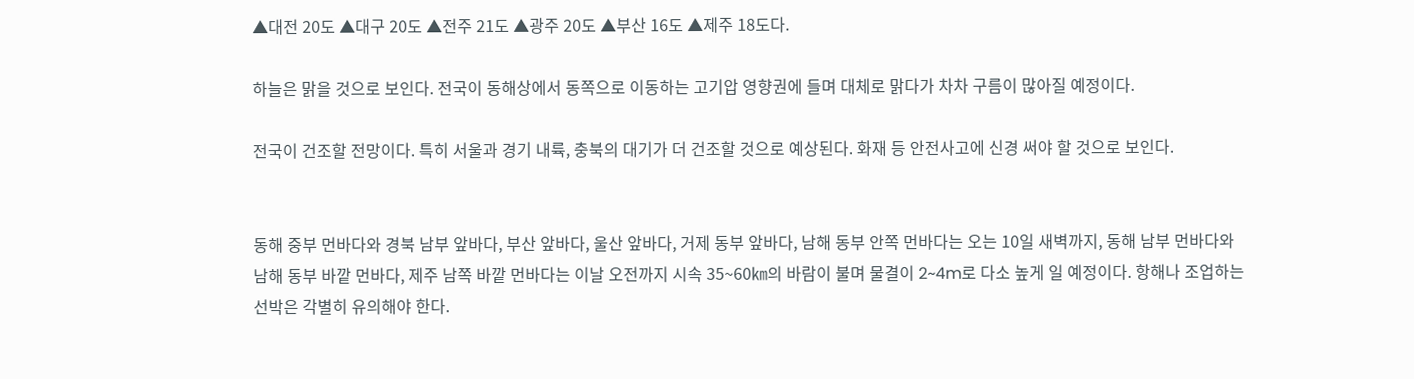▲대전 20도 ▲대구 20도 ▲전주 21도 ▲광주 20도 ▲부산 16도 ▲제주 18도다.

하늘은 맑을 것으로 보인다. 전국이 동해상에서 동쪽으로 이동하는 고기압 영향권에 들며 대체로 맑다가 차차 구름이 많아질 예정이다.

전국이 건조할 전망이다. 특히 서울과 경기 내륙, 충북의 대기가 더 건조할 것으로 예상된다. 화재 등 안전사고에 신경 써야 할 것으로 보인다.


동해 중부 먼바다와 경북 남부 앞바다, 부산 앞바다, 울산 앞바다, 거제 동부 앞바다, 남해 동부 안쪽 먼바다는 오는 10일 새벽까지, 동해 남부 먼바다와 남해 동부 바깥 먼바다, 제주 남쪽 바깥 먼바다는 이날 오전까지 시속 35~60㎞의 바람이 불며 물결이 2~4m로 다소 높게 일 예정이다. 항해나 조업하는 선박은 각별히 유의해야 한다.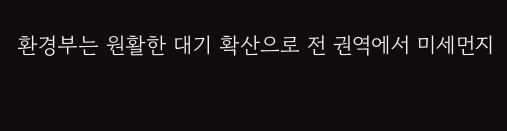환경부는 원활한 대기 확산으로 전 권역에서 미세먼지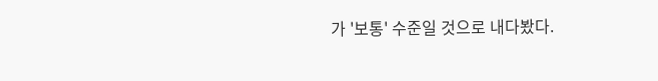가 '보통' 수준일 것으로 내다봤다.